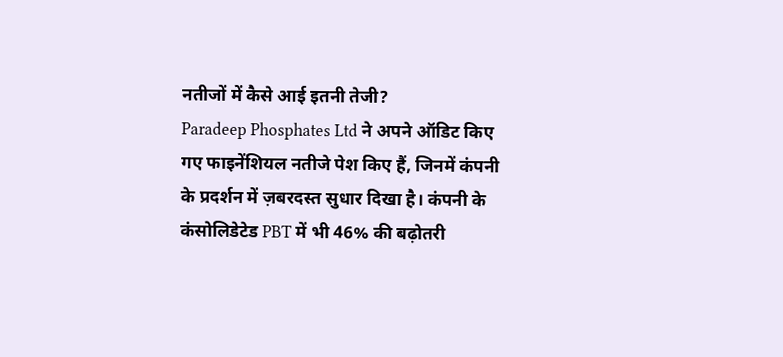नतीजों में कैसे आई इतनी तेजी?
Paradeep Phosphates Ltd ने अपने ऑडिट किए गए फाइनेंशियल नतीजे पेश किए हैं, जिनमें कंपनी के प्रदर्शन में ज़बरदस्त सुधार दिखा है। कंपनी के कंसोलिडेटेड PBT में भी 46% की बढ़ोतरी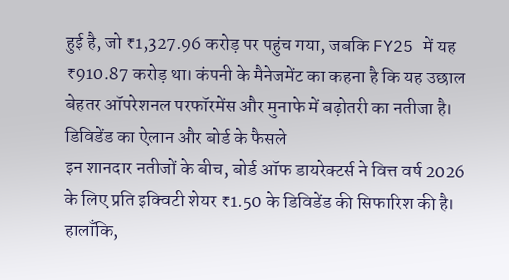हुई है, जो ₹1,327.96 करोड़ पर पहुंच गया, जबकि FY25 में यह ₹910.87 करोड़ था। कंपनी के मैनेजमेंट का कहना है कि यह उछाल बेहतर ऑपरेशनल परफॉरमेंस और मुनाफे में बढ़ोतरी का नतीजा है।
डिविडेंड का ऐलान और बोर्ड के फैसले
इन शानदार नतीजों के बीच, बोर्ड ऑफ डायरेक्टर्स ने वित्त वर्ष 2026 के लिए प्रति इक्विटी शेयर ₹1.50 के डिविडेंड की सिफारिश की है। हालाँकि,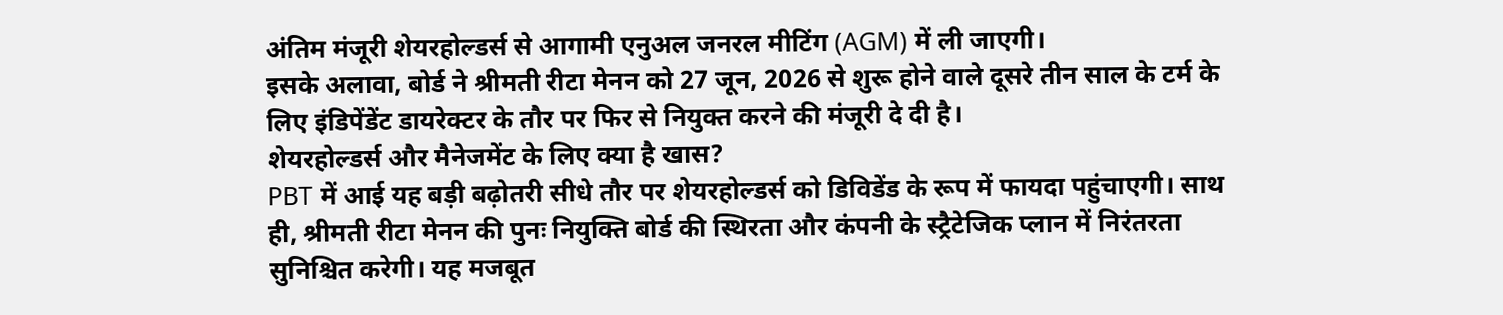अंतिम मंजूरी शेयरहोल्डर्स से आगामी एनुअल जनरल मीटिंग (AGM) में ली जाएगी।
इसके अलावा, बोर्ड ने श्रीमती रीटा मेनन को 27 जून, 2026 से शुरू होने वाले दूसरे तीन साल के टर्म के लिए इंडिपेंडेंट डायरेक्टर के तौर पर फिर से नियुक्त करने की मंजूरी दे दी है।
शेयरहोल्डर्स और मैनेजमेंट के लिए क्या है खास?
PBT में आई यह बड़ी बढ़ोतरी सीधे तौर पर शेयरहोल्डर्स को डिविडेंड के रूप में फायदा पहुंचाएगी। साथ ही, श्रीमती रीटा मेनन की पुनः नियुक्ति बोर्ड की स्थिरता और कंपनी के स्ट्रैटेजिक प्लान में निरंतरता सुनिश्चित करेगी। यह मजबूत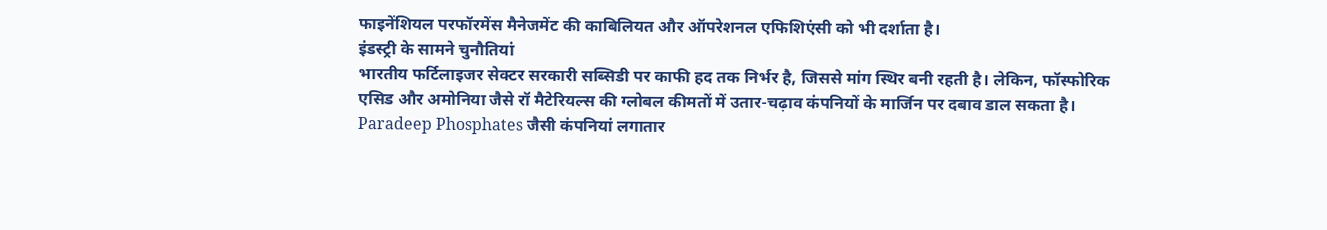फाइनेंशियल परफॉरमेंस मैनेजमेंट की काबिलियत और ऑपरेशनल एफिशिएंसी को भी दर्शाता है।
इंडस्ट्री के सामने चुनौतियां
भारतीय फर्टिलाइजर सेक्टर सरकारी सब्सिडी पर काफी हद तक निर्भर है, जिससे मांग स्थिर बनी रहती है। लेकिन, फॉस्फोरिक एसिड और अमोनिया जैसे रॉ मैटेरियल्स की ग्लोबल कीमतों में उतार-चढ़ाव कंपनियों के मार्जिन पर दबाव डाल सकता है। Paradeep Phosphates जैसी कंपनियां लगातार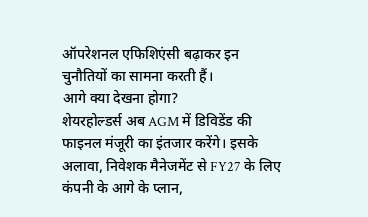ऑपरेशनल एफिशिएंसी बढ़ाकर इन चुनौतियों का सामना करती हैं।
आगे क्या देखना होगा?
शेयरहोल्डर्स अब AGM में डिविडेंड की फाइनल मंजूरी का इंतजार करेंगे। इसके अलावा, निवेशक मैनेजमेंट से FY27 के लिए कंपनी के आगे के प्लान,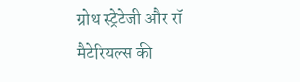ग्रोथ स्ट्रेटेजी और रॉ मैटेरियल्स की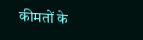कीमतों के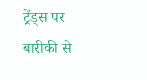ट्रेंड्स पर बारीकी से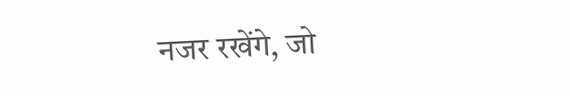नजर रखेंगे, जो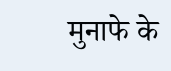मुनाफे के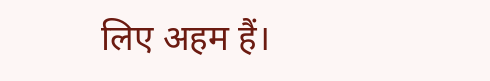लिए अहम हैं।